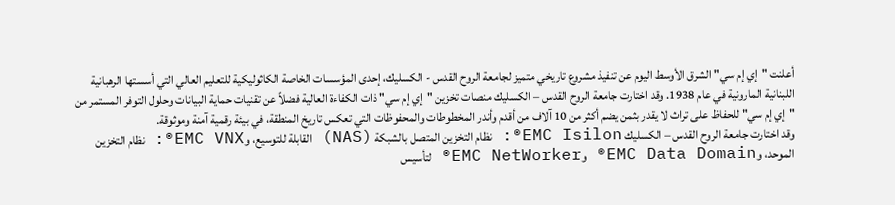أعلنت "إي إم سي" الشرق الأوسط اليوم عن تنفيذ مشروع تاريخي متميز لجامعة الروح القدس - الكسليك، إحدى المؤسسات الخاصة الكاثوليكية للتعليم العالي التي أسستها الرهبانية اللبنانية المارونية في عام 1938. وقد اختارت جامعة الروح القدس – الكسليك منصات تخزين "إي إم سي" ذات الكفاءة العالية فضلاً عن تقنيات حماية البيانات وحلول التوفر المستمر من "إي إم سي" للحفاظ على تراث لا يقدر بثمن يضم أكثر من 10 آلاف من أقدم وأندر المخطوطات والمحفوظات التي تعكس تاريخ المنطقة، في بيئة رقمية آمنة وموثوقة.
وقد اختارت جامعة الروح القدس – الكسليك EMC Isilon®: نظام التخزين المتصل بالشبكة (NAS) القابلة للتوسيع، وEMC VNX®: نظام التخزين الموحد، وEMC Data Domain® وEMC NetWorker® لتأسيس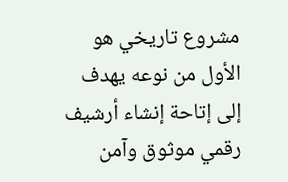مشروع تاريخي هو الأول من نوعه يهدف إلى إتاحة إنشاء أرشيف رقمي موثوق وآمن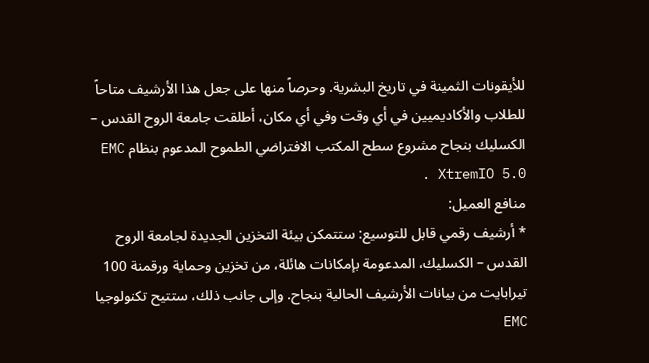للأيقونات الثمينة في تاريخ البشرية. وحرصاً منها على جعل هذا الأرشيف متاحاً للطلاب والأكاديميين في أي وقت وفي أي مكان، أطلقت جامعة الروح القدس – الكسليك بنجاح مشروع سطح المكتب الافتراضي الطموح المدعوم بنظام EMC XtremIO 5.0 .
منافع العميل:
* أرشيف رقمي قابل للتوسيع: ستتمكن بيئة التخزين الجديدة لجامعة الروح القدس – الكسليك، المدعومة بإمكانات هائلة، من تخزين وحماية ورقمنة 100 تيرابايت من بيانات الأرشيف الحالية بنجاح. وإلى جانب ذلك، ستتيح تكنولوجيا EMC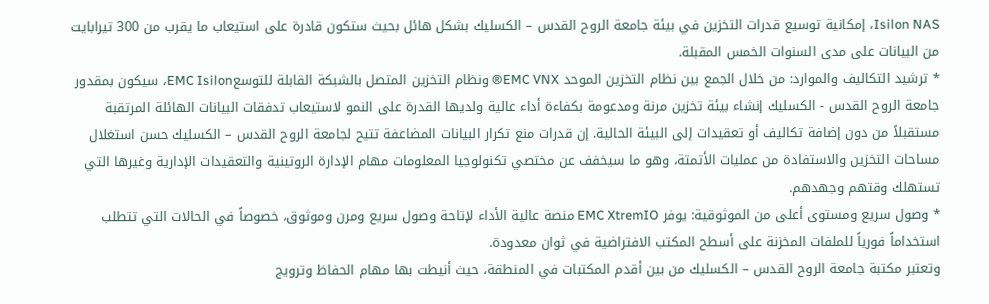Isilon NAS، إمكانية توسيع قدرات التخزين في بيئة جامعة الروح القدس – الكسليك بشكل هائل بحيث ستكون قادرة على استيعاب ما يقرب من 300 تيرابايت من البيانات على مدى السنوات الخمس المقبلة.
* ترشيد التكاليف والموارد: من خلال الجمع بين نظام التخزين الموحد EMC VNX® ونظام التخزين المتصل بالشبكة القابلة للتوسعEMC Isilon، سيكون بمقدور جامعة الروح القدس - الكسليك إنشاء بيئة تخزين مرنة ومدعومة بكفاءة أداء عالية ولديها القدرة على النمو لاستيعاب تدفقات البيانات الهائلة المرتقبة مستقبلاً من دون إضافة تكاليف أو تعقيدات إلى البيئة الحالية. إن قدرات منع تكرار البيانات المضاعفة تتيح لجامعة الروح القدس – الكسليك حسن استغلال مساحات التخزين والاستفادة من عمليات الأتمتة، وهو ما سيخفف عن مختصي تكنولوجيا المعلومات مهام الإدارة الروتينية والتعقيدات الإدارية وغيرها التي تستهلك وقتهم وجهدهم.
* وصول سريع ومستوى أعلى من الموثوقية: يوفر EMC XtremIO منصة عالية الأداء لإتاحة وصول سريع ومرن وموثوق، خصوصاً في الحالات التي تتطلب استخداماً فورياً للملفات المخزنة على أسطح المكتب الافتراضية في ثوان معدودة.
وتعتبر مكتبة جامعة الروح القدس – الكسليك من بين أقدم المكتبات في المنطقة، حيث أنيطت بها مهام الحفاظ وترويج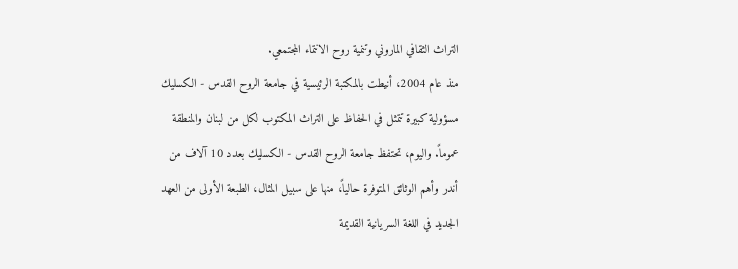التراث الثقافي الماروني وتنمية روح الانتماء المجتمعي.
منذ عام 2004، أنيطت بالمكتبة الرئيسية في جامعة الروح القدس - الكسليك مسؤولية كبيرة تتمثل في الحفاظ على التراث المكتوب لكل من لبنان والمنطقة عموماً. واليوم، تحتفظ جامعة الروح القدس - الكسليك بعدد 10 آلاف من أندر وأهم الوثائق المتوفرة حالياً، منها على سبيل المثال، الطبعة الأولى من العهد الجديد في اللغة السريانية القديمة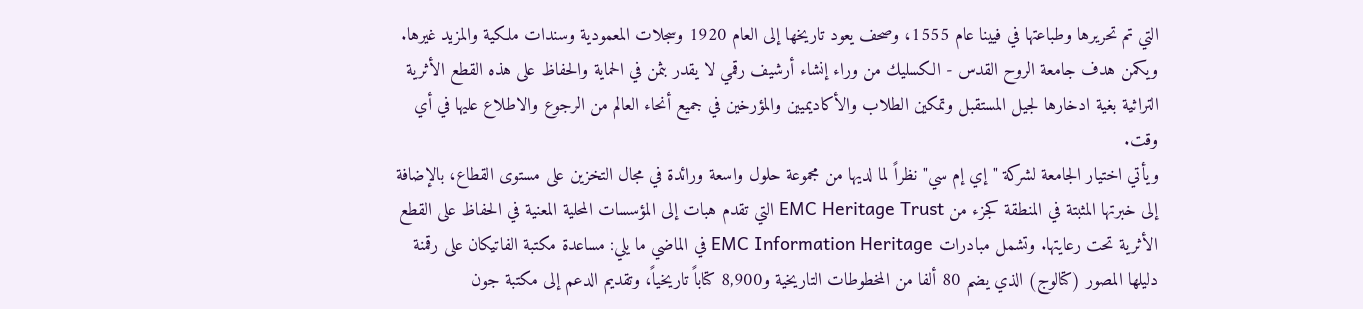التي تم تحريرها وطباعتها في فيينا عام 1555، وصحف يعود تاريخها إلى العام 1920 وسجلات المعمودية وسندات ملكية والمزيد غيرها.
ويكمن هدف جامعة الروح القدس - الكسليك من وراء إنشاء أرشيف رقمي لا يقدر بثمن في الحماية والحفاظ على هذه القطع الأثرية التراثية بغية ادخارها لجيل المستقبل وتمكين الطلاب والأكاديميين والمؤرخين في جميع أنحاء العالم من الرجوع والاطلاع عليها في أي وقت.
ويأتي اختيار الجامعة لشركة "إي إم سي" نظراً لما لديها من مجموعة حلول واسعة ورائدة في مجال التخزين على مستوى القطاع، بالإضافة إلى خبرتها المثبتة في المنطقة كجزء من EMC Heritage Trust التي تقدم هبات إلى المؤسسات المحلية المعنية في الحفاظ على القطع الأثرية تحت رعايتها. وتشمل مبادرات EMC Information Heritage في الماضي ما يلي: مساعدة مكتبة الفاتيكان على رقمنة دليلها المصور (كتالوج) الذي يضم 80 ألفا من المخطوطات التاريخية و8,900 كتاباً تاريخياً، وتقديم الدعم إلى مكتبة جون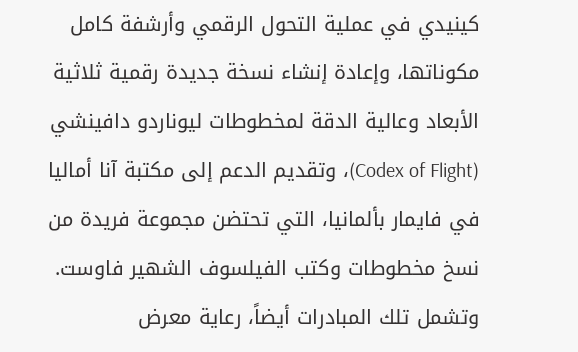كينيدي في عملية التحول الرقمي وأرشفة كامل مكوناتها، وإعادة إنشاء نسخة جديدة رقمية ثلاثية الأبعاد وعالية الدقة لمخطوطات ليوناردو دافينشي (Codex of Flight)، وتقديم الدعم إلى مكتبة آنا أماليا في فايمار بألمانيا، التي تحتضن مجموعة فريدة من نسخ مخطوطات وكتب الفيلسوف الشهير فاوست. وتشمل تلك المبادرات أيضاً، رعاية معرض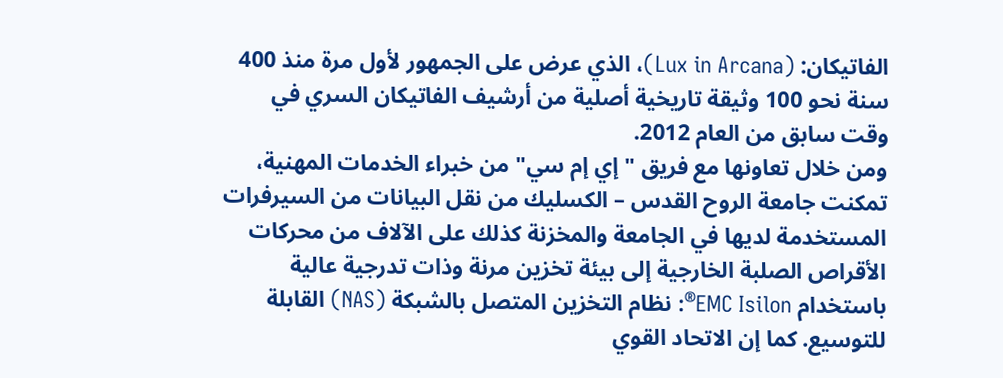الفاتيكان: (Lux in Arcana)، الذي عرض على الجمهور لأول مرة منذ 400 سنة نحو 100 وثيقة تاريخية أصلية من أرشيف الفاتيكان السري في وقت سابق من العام 2012.
ومن خلال تعاونها مع فريق "إي إم سي" من خبراء الخدمات المهنية، تمكنت جامعة الروح القدس – الكسليك من نقل البيانات من السيرفرات المستخدمة لديها في الجامعة والمخزنة كذلك على الآلاف من محركات الأقراص الصلبة الخارجية إلى بيئة تخزين مرنة وذات تدرجية عالية باستخدام EMC Isilon®: نظام التخزين المتصل بالشبكة (NAS) القابلة للتوسيع. كما إن الاتحاد القوي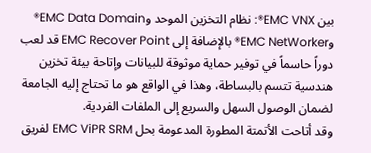بين EMC VNX®: نظام التخزين الموحد وEMC Data Domain® وEMC NetWorker® بالإضافة إلى EMC Recover Point قد لعب دوراً حاسماً في توفير حماية موثوقة للبيانات وإتاحة بيئة تخزين هندسية تتسم بالبساطة، وهذا في الواقع هو ما تحتاج إليه الجامعة لضمان الوصول السهل والسريع إلى الملفات الفردية.
وقد أتاحت الأتمتة المطورة المدعومة بحل EMC ViPR SRM لفريق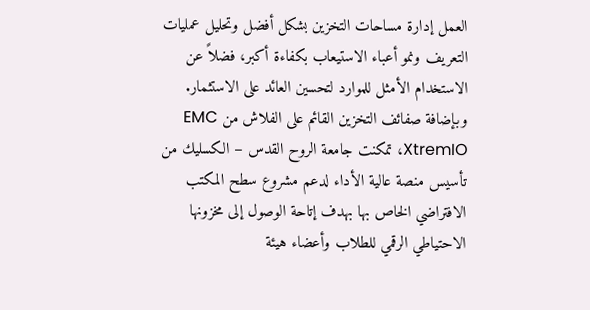العمل إدارة مساحات التخزين بشكل أفضل وتحليل عمليات التعريف ونمو أعباء الاستيعاب بكفاءة أكبر، فضلاً عن الاستخدام الأمثل للموارد لتحسين العائد على الاستثمار. وبإضافة صفائف التخزين القائم على الفلاش من EMC XtremIO، تمكنت جامعة الروح القدس – الكسليك من تأسيس منصة عالية الأداء لدعم مشروع سطح المكتب الافتراضي الخاص بها بهدف إتاحة الوصول إلى مخزونها الاحتياطي الرقمي للطلاب وأعضاء هيئة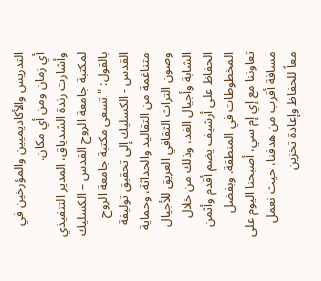التدريس والأكاديميين والمؤرخين في أي زمان ومن أي مكان.
وأشارت رندة الشدياق، المدير التنفيذي لمكتبة جامعة الروح القدس – الكسليك بالقول: "تسعى مكتبة جامعة الروح القدس - الكسليك إلى تحقيق توليفة متناغمة من التقاليد والحداثة، وحماية وصون التراث الثقافي العريق للأجيال الشابة وأجيال الغد، وذلك من خلال الحفاظ على أرشيف يضم أقدم وأثمن المخطوطات في المنطقة. وبفضل تعاوننا مع إي إم سي، أصبحنا اليوم على مسافة أقرب من هدفنا، حيث نعمل معاً للحفاظ وإعادة تخزين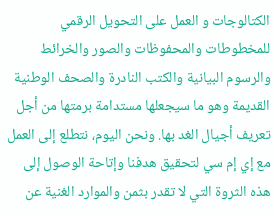الكتالوجات و العمل على التحويل الرقمي للمخطوطات والمحفوظات والصور والخرائط والرسوم البيانية والكتب النادرة والصحف الوطنية القديمة وهو ما سيجعلها مستدامة برمتها من أجل تعريف أجيال الغد بها. ونحن اليوم، نتطلع إلى العمل مع إي إم سي لتحقيق هدفنا وإتاحة الوصول إلى هذه الثروة التي لا تقدر بثمن والموارد الغنية عن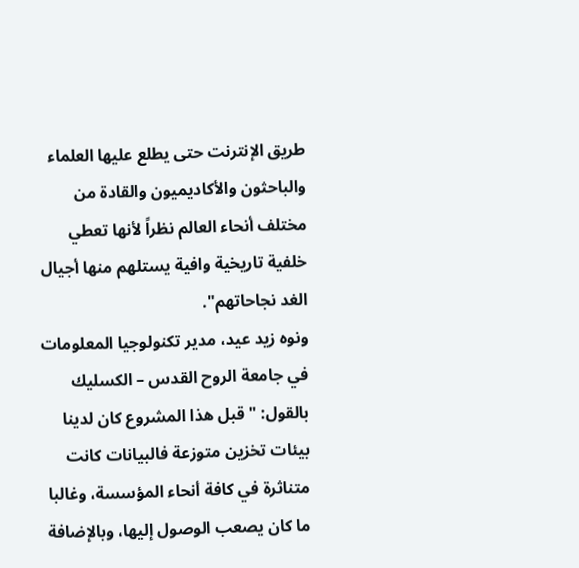طريق الإنترنت حتى يطلع عليها العلماء والباحثون والأكاديميون والقادة من مختلف أنحاء العالم نظراً لأنها تعطي خلفية تاريخية وافية يستلهم منها أجيال الغد نجاحاتهم".
ونوه زيد عيد، مدير تكنولوجيا المعلومات في جامعة الروح القدس – الكسليك بالقول: "قبل هذا المشروع كان لدينا بيئات تخزين متوزعة فالبيانات كانت متناثرة في كافة أنحاء المؤسسة، وغالبا ما كان يصعب الوصول إليها، وبالإضافة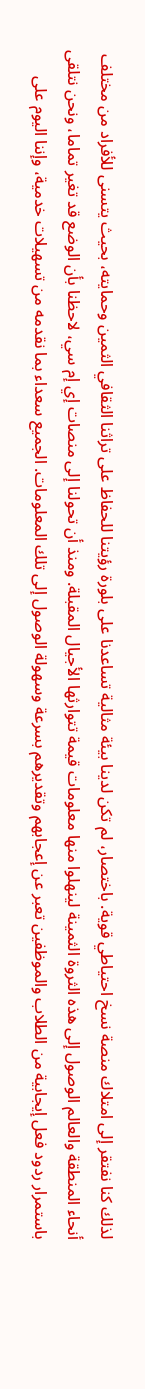لذلك كنا نفتقر إلى امتلاك منصة نسخ احتياطي قوية. باختصار، لم تكن لدينا بيئة مثالية تساعدنا على بلورة رؤيتنا للحفاظ على تراثنا الثقافي الثمين وحمايته، بحيث يتسنى للأفراد من مختلف أنحاء المنطقة والعالم الوصول إلى هذه الثروة الثمينة لينهلوا منها معلومات قيمة تتوارثها الأجيال المقبلة. ومنذ أن تحولنا إلى منصات إي إم سي، لاحظنا بأن الوضع قد تغير تماما، ونحن نتلقى باستمرار ردود فعل إيجابية من الطلاب والموظفين تعبر عن إعجابهم وتقديرهم بسرعة وسهولة الوصول إلى تلك المعلومات. الجميع سعداء بما نقدمه من تسهيلات خدمية، وإننا اليوم على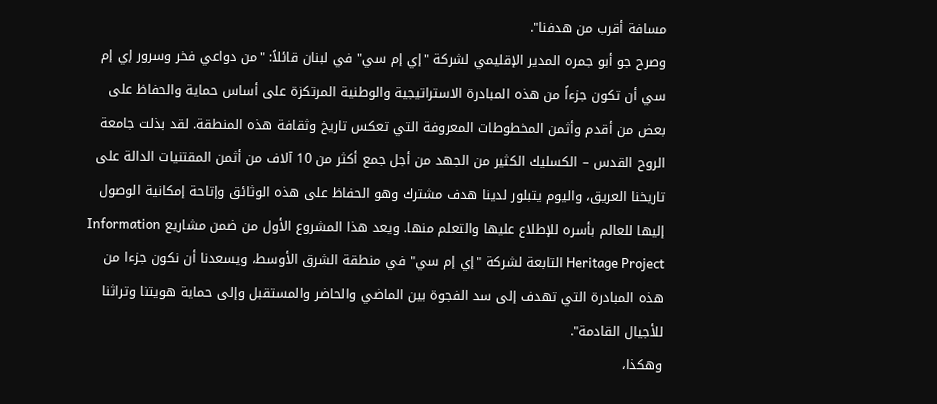مسافة أقرب من هدفنا".
وصرح جو أبو جمره المدير الإقليمي لشركة "إي إم سي" في لبنان قائلاً: "من دواعي فخر وسرور إي إم سي أن تكون جزءاً من هذه المبادرة الاستراتيجية والوطنية المرتكزة على أساس حماية والحفاظ على بعض من أقدم وأثمن المخطوطات المعروفة التي تعكس تاريخ وثقافة هذه المنطقة. لقد بذلت جامعة الروح القدس – الكسليك الكثير من الجهد من أجل جمع أكثر من 10 آلاف من أثمن المقتنيات الدالة على تاريخنا العريق، واليوم يتبلور لدينا هدف مشترك وهو الحفاظ على هذه الوثائق وإتاحة إمكانية الوصول إليها للعالم بأسره للإطلاع عليها والتعلم منها. ويعد هذا المشروع الأول من ضمن مشاريع Information Heritage Project التابعة لشركة "إي إم سي" في منطقة الشرق الأوسط، ويسعدنا أن نكون جزءا من هذه المبادرة التي تهدف إلى سد الفجوة بين الماضي والحاضر والمستقبل وإلى حماية هويتنا وتراثنا للأجيال القادمة".
وهكذا،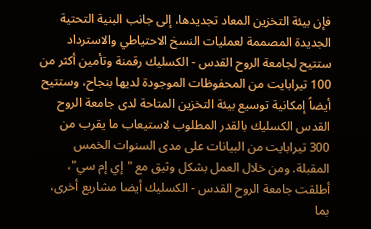فإن بيئة التخزين المعاد تجديدها، إلى جانب البنية التحتية الجديدة المصممة لعمليات النسخ الاحتياطي والاسترداد ستتيح لجامعة الروح القدس - الكسليك رقمنة وتأمين أكثر من 100 تيرابايت من المحفوظات الموجودة لديها بنجاح، وستتيح أيضاً إمكانية توسيع بيئة التخزين المتاحة لدى جامعة الروح القدس الكسليك بالقدر المطلوب لاستيعاب ما يقرب من 300 تيرابايت من البيانات على مدى السنوات الخمس المقبلة. ومن خلال العمل بشكل وثيق مع "إي إم سي"، أطلقت جامعة الروح القدس - الكسليك أيضا مشاريع أخرى، بما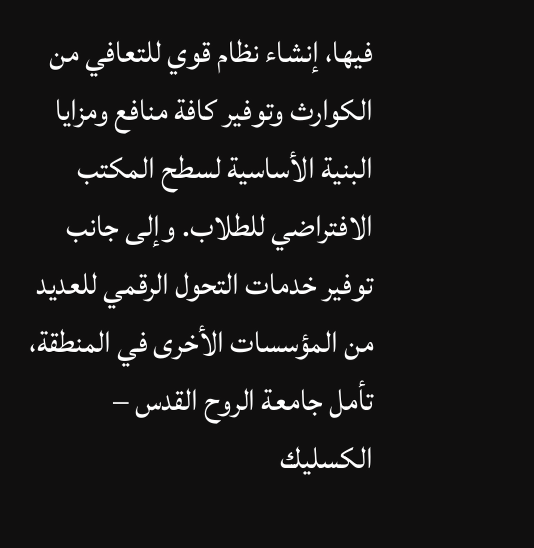فيها، إنشاء نظام قوي للتعافي من الكوارث وتوفير كافة منافع ومزايا البنية الأساسية لسطح المكتب الافتراضي للطلاب. وإلى جانب توفير خدمات التحول الرقمي للعديد من المؤسسات الأخرى في المنطقة، تأمل جامعة الروح القدس – الكسليك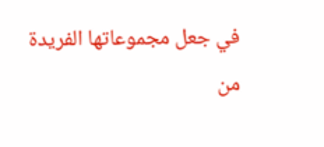في جعل مجموعاتها الفريدة من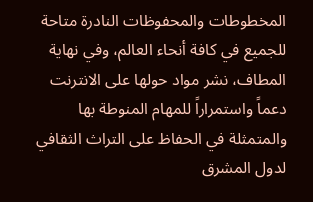المخطوطات والمحفوظات النادرة متاحة للجميع في كافة أنحاء العالم، وفي نهاية المطاف، نشر مواد حولها على الانترنت دعماً واستمراراً للمهام المنوطة بها والمتمثلة في الحفاظ على التراث الثقافي لدول المشرق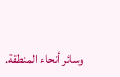وسائر أنحاء المنطقة.